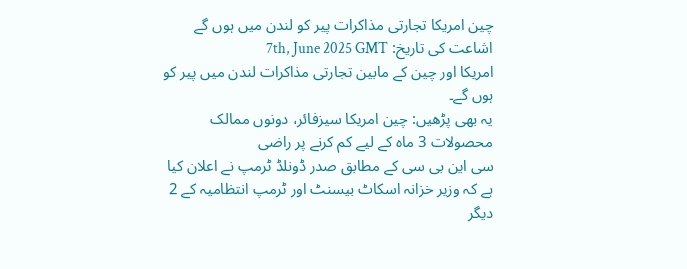چین امریکا تجارتی مذاکرات پیر کو لندن میں ہوں گے
اشاعت کی تاریخ: 7th, June 2025 GMT
امریکا اور چین کے مابین تجارتی مذاکرات لندن میں پیر کو ہوں گے۔
یہ بھی پڑھیں: چین امریکا سیزفائر، دونوں ممالک محصولات 3 ماہ کے لیے کم کرنے پر راضی
سی این بی سی کے مطابق صدر ڈونلڈ ٹرمپ نے اعلان کیا ہے کہ وزیر خزانہ اسکاٹ بیسنٹ اور ٹرمپ انتظامیہ کے 2 دیگر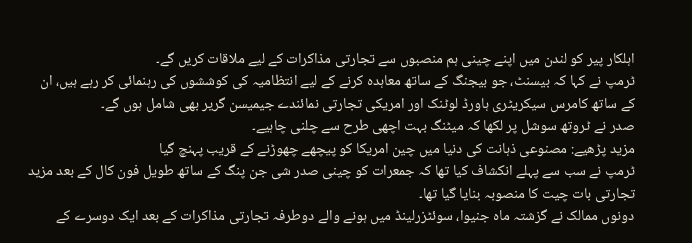اہلکار پیر کو لندن میں اپنے چینی ہم منصبوں سے تجارتی مذاکرات کے لیے ملاقات کریں گے۔
ٹرمپ نے کہا کہ بیسنٹ، جو بیجنگ کے ساتھ معاہدہ کرنے کے لیے انتظامیہ کی کوششوں کی رہنمائی کر رہے ہیں، ان کے ساتھ کامرس سیکریٹری ہاورڈ لوٹنک اور امریکی تجارتی نمائندے جیمیسن گریر بھی شامل ہوں گے۔
صدر نے ٹروتھ سوشل پر لکھا کہ میٹنگ بہت اچھی طرح سے چلنی چاہیے۔
مزید پڑھیے: مصنوعی ذہانت کی دنیا میں چین امریکا کو پیچھے چھوڑنے کے قریب پہنچ گیا
ٹرمپ نے سب سے پہلے انکشاف کیا تھا کہ جمعرات کو چینی صدر شی جن پنگ کے ساتھ طویل فون کال کے بعد مزید تجارتی بات چیت کا منصوبہ بنایا گیا تھا۔
دونوں ممالک نے گزشتہ ماہ جنیوا، سوئٹزرلینڈ میں ہونے والے دوطرفہ تجارتی مذاکرات کے بعد ایک دوسرے کے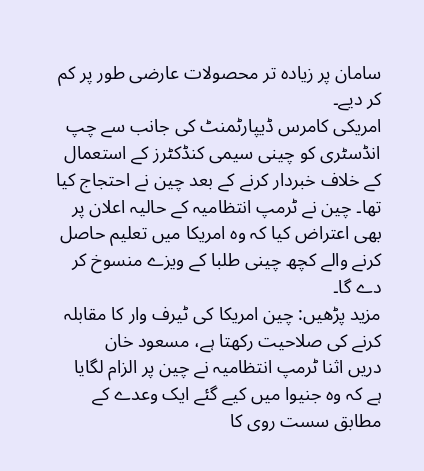سامان پر زیادہ تر محصولات عارضی طور پر کم کر دیے۔
امریکی کامرس ڈیپارٹمنٹ کی جانب سے چپ انڈسٹری کو چینی سیمی کنڈکٹرز کے استعمال کے خلاف خبردار کرنے کے بعد چین نے احتجاج کیا تھا۔ چین نے ٹرمپ انتظامیہ کے حالیہ اعلان پر بھی اعتراض کیا کہ وہ امریکا میں تعلیم حاصل کرنے والے کچھ چینی طلبا کے ویزے منسوخ کر دے گا۔
مزید پڑھیں: چین امریکا کی ٹیرف وار کا مقابلہ کرنے کی صلاحیت رکھتا ہے، مسعود خان
دریں اثنا ٹرمپ انتظامیہ نے چین پر الزام لگایا ہے کہ وہ جنیوا میں کیے گئے ایک وعدے کے مطابق سست روی کا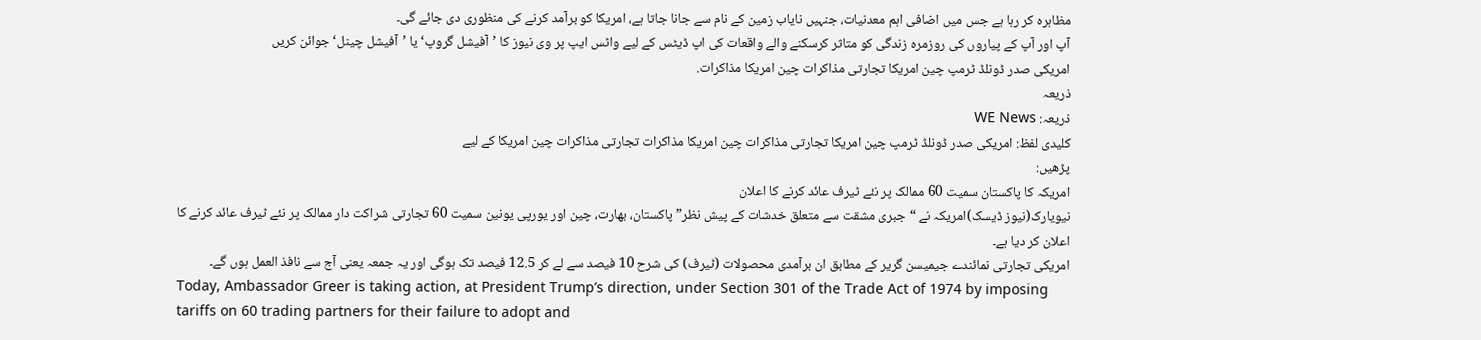مظاہرہ کر رہا ہے جس میں اضافی اہم معدنیات، جنہیں نایاب زمین کے نام سے جانا جاتا ہے، امریکا کو برآمد کرنے کی منظوری دی جائے گی۔
آپ اور آپ کے پیاروں کی روزمرہ زندگی کو متاثر کرسکنے والے واقعات کی اپ ڈیٹس کے لیے واٹس ایپ پر وی نیوز کا ’آفیشل گروپ‘ یا ’آفیشل چینل‘ جوائن کریں
امریکی صدر ڈونلڈ ٹرمپ چین امریکا تجارتی مذاکرات چین امریکا مذاکرات.
ذریعہ
ذریعہ: WE News
کلیدی لفظ: امریکی صدر ڈونلڈ ٹرمپ چین امریکا تجارتی مذاکرات چین امریکا مذاکرات تجارتی مذاکرات چین امریکا کے لیے
پڑھیں:
امریکہ کا پاکستان سمیت 60 ممالک پر نئے ٹیرف عائد کرنے کا اعلان
نیویارک(نیوز ڈیسک)امریکہ نے “جبری مشقت سے متعلق خدشات کے پیش نظر” پاکستان، بھارت، چین اور یورپی یونین سمیت 60 تجارتی شراکت دار ممالک پر نئے ٹیرف عائد کرنے کا اعلان کر دیا ہے۔
امریکی تجارتی نمائندے جیمیسن گریر کے مطابق ان برآمدی محصولات (ٹیرف) کی شرح 10 فیصد سے لے کر 12.5 فیصد تک ہوگی اور یہ جمعہ یعنی آج سے نافذ العمل ہوں گے۔
Today, Ambassador Greer is taking action, at President Trump’s direction, under Section 301 of the Trade Act of 1974 by imposing tariffs on 60 trading partners for their failure to adopt and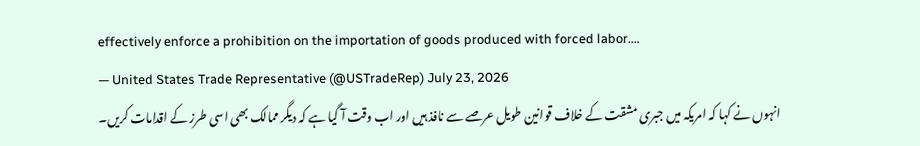effectively enforce a prohibition on the importation of goods produced with forced labor.…
— United States Trade Representative (@USTradeRep) July 23, 2026
انہوں نے کہا کہ امریکہ میں جبری مشقت کے خلاف قوانین طویل عرصے سے نافذ ہیں اور اب وقت آ گیا ہے کہ دیگر ممالک بھی اسی طرز کے اقدامات کریں۔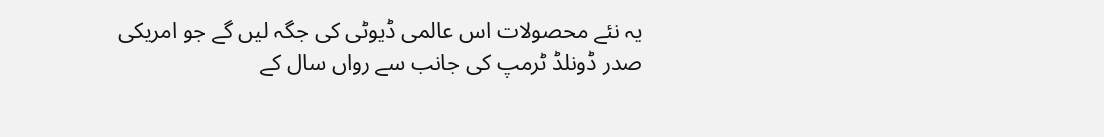یہ نئے محصولات اس عالمی ڈیوٹی کی جگہ لیں گے جو امریکی صدر ڈونلڈ ٹرمپ کی جانب سے رواں سال کے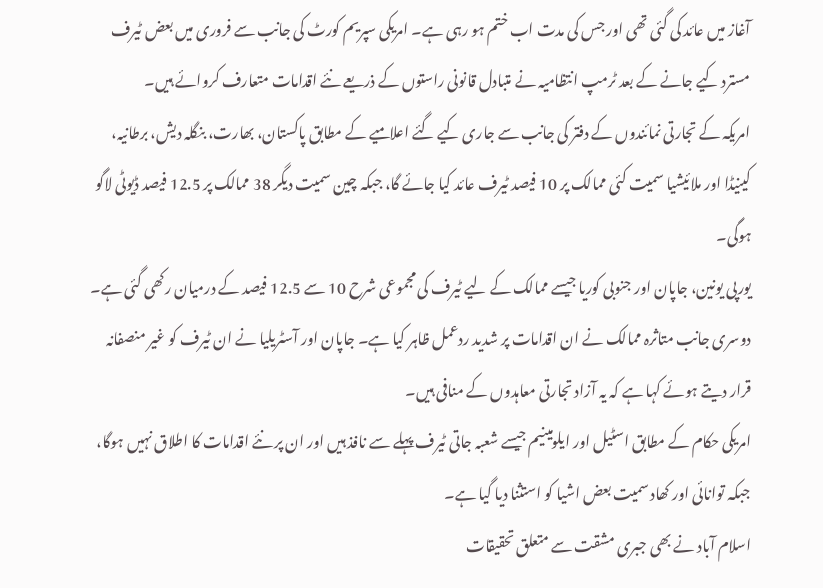آغاز میں عائد کی گئی تھی اور جس کی مدت اب ختم ہو رہی ہے۔ امریکی سپریم کورٹ کی جانب سے فروری میں بعض ٹیرف مسترد کیے جانے کے بعد ٹرمپ انتظامیہ نے متبادل قانونی راستوں کے ذریعے نئے اقدامات متعارف کروائے ہیں۔
امریکہ کے تجارتی نمائندوں کے دفتر کی جانب سے جاری کیے گئے اعلامیے کے مطابق پاکستان، بھارت، بنگلہ دیش، برطانیہ، کینیڈا اور ملائیشیا سمیت کئی ممالک پر 10 فیصد ٹیرف عائد کیا جائے گا، جبکہ چین سمیت دیگر 38 ممالک پر 12.5 فیصد ڈیوٹی لاگو ہوگی۔
یورپی یونین، جاپان اور جنوبی کوریا جیسے ممالک کے لیے ٹیرف کی مجموعی شرح 10 سے 12.5 فیصد کے درمیان رکھی گئی ہے۔
دوسری جانب متاثرہ ممالک نے ان اقدامات پر شدید ردعمل ظاہر کیا ہے۔ جاپان اور آسٹریلیا نے ان ٹیرف کو غیر منصفانہ قرار دیتے ہوئے کہا ہے کہ یہ آزاد تجارتی معاہدوں کے منافی ہیں۔
امریکی حکام کے مطابق اسٹیل اور ایلومینیم جیسے شعبہ جاتی ٹیرف پہلے سے نافذ ہیں اور ان پر نئے اقدامات کا اطلاق نہیں ہوگا، جبکہ توانائی اور کھاد سمیت بعض اشیا کو استثنا دیا گیا ہے۔
اسلام آباد نے بھی جبری مشقت سے متعلق تحقیقات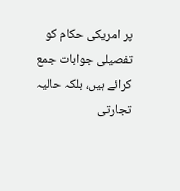پر امریکی حکام کو تفصیلی جوابات جمع کرائے ہیں، بلکہ حالیہ تجارتی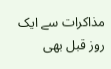مذاکرات سے ایک روز قبل بھی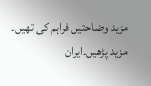مزید وضاحتیں فراہم کی تھیں۔
مزید پڑھیں۔ایران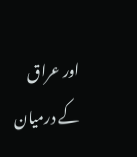اور عراق کے درمیان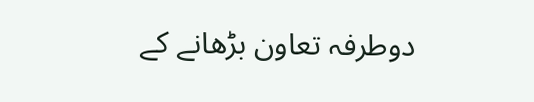دوطرفہ تعاون بڑھانے کے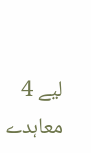لیے 4 معاہدے